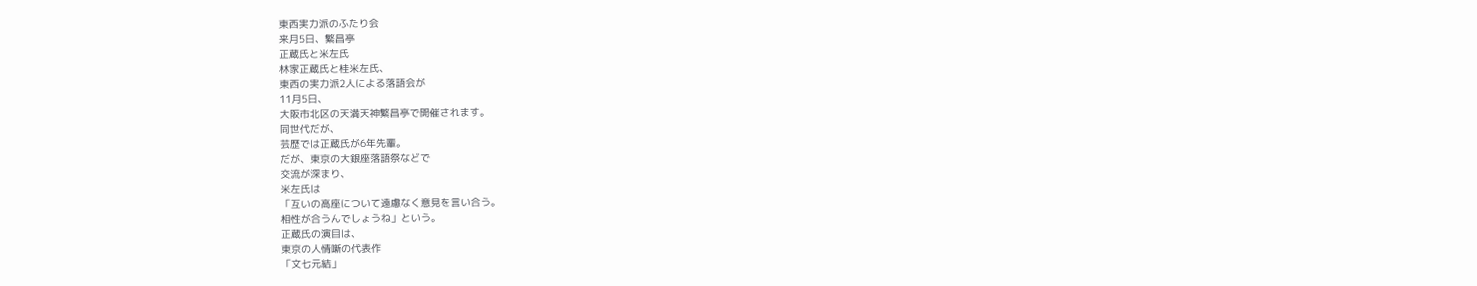東西実力派のふたり会
来月5日、繁昌亭
正蔵氏と米左氏
林家正蔵氏と桂米左氏、
東西の実力派2人による落語会が
11月5日、
大阪市北区の天満天神繁昌亭で開催されます。
同世代だが、
芸歴では正蔵氏が6年先輩。
だが、東京の大銀座落語祭などで
交流が深まり、
米左氏は
「互いの高座について遠慮なく意見を言い合う。
相性が合うんでしょうね」という。
正蔵氏の演目は、
東京の人情噺の代表作
「文七元結」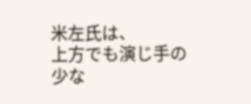米左氏は、
上方でも演じ手の少な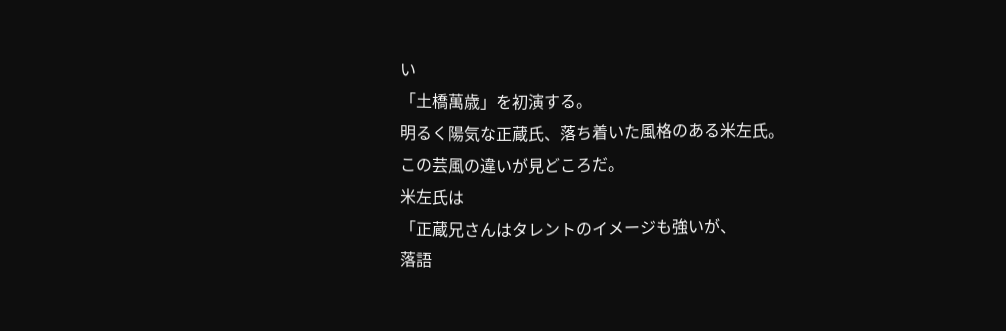い
「土橋萬歳」を初演する。
明るく陽気な正蔵氏、落ち着いた風格のある米左氏。
この芸風の違いが見どころだ。
米左氏は
「正蔵兄さんはタレントのイメージも強いが、
落語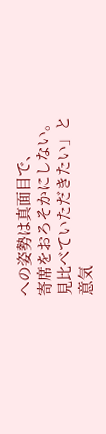への姿勢は真面目で、
寄席をおろそかにしない。見比べていただきたい」と
意気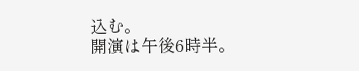込む。
開演は午後6時半。